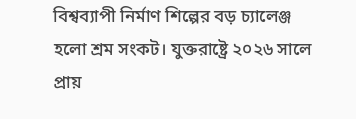বিশ্বব্যাপী নির্মাণ শিল্পের বড় চ্যালেঞ্জ হলো শ্রম সংকট। যুক্তরাষ্ট্রে ২০২৬ সালে প্রায়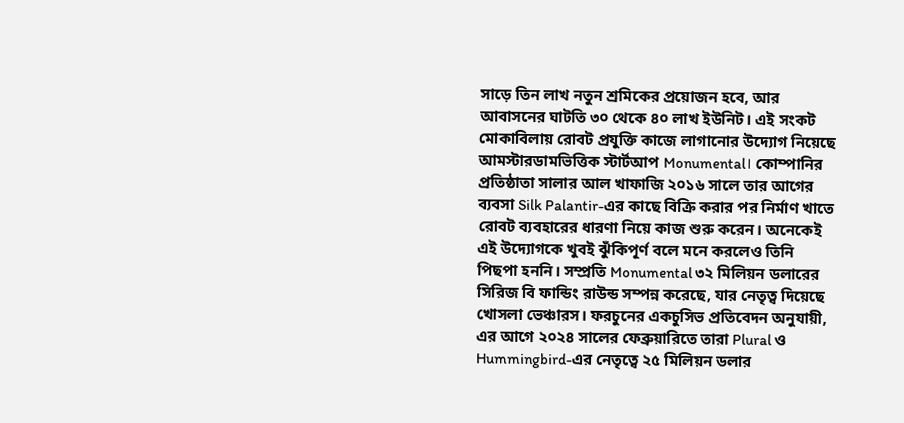সাড়ে তিন লাখ নতুন শ্রমিকের প্রয়োজন হবে, আর আবাসনের ঘাটতি ৩০ থেকে ৪০ লাখ ইউনিট। এই সংকট মোকাবিলায় রোবট প্রযুক্তি কাজে লাগানোর উদ্যোগ নিয়েছে আমস্টারডামভিত্তিক স্টার্টআপ Monumental। কোম্পানির প্রতিষ্ঠাতা সালার আল খাফাজি ২০১৬ সালে তার আগের ব্যবসা Silk Palantir-এর কাছে বিক্রি করার পর নির্মাণ খাতে রোবট ব্যবহারের ধারণা নিয়ে কাজ শুরু করেন। অনেকেই এই উদ্যোগকে খুবই ঝুঁকিপূর্ণ বলে মনে করলেও তিনি পিছপা হননি। সম্প্রতি Monumental ৩২ মিলিয়ন ডলারের সিরিজ বি ফান্ডিং রাউন্ড সম্পন্ন করেছে, যার নেতৃত্ব দিয়েছে খোসলা ভেঞ্চারস। ফরচুনের একচুসিভ প্রতিবেদন অনুযায়ী, এর আগে ২০২৪ সালের ফেব্রুয়ারিতে তারা Plural ও Hummingbird-এর নেতৃত্বে ২৫ মিলিয়ন ডলার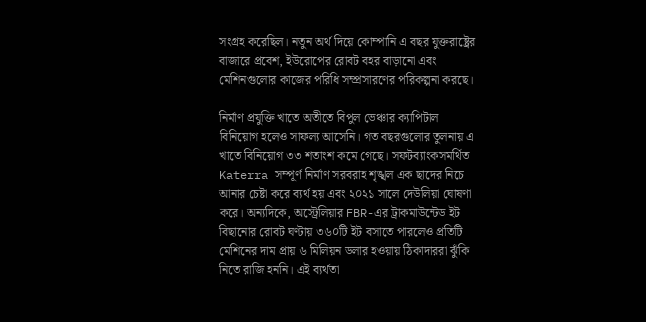সংগ্রহ করেছিল। নতুন অর্থ দিয়ে কোম্পানি এ বছর যুক্তরাষ্ট্রের বাজারে প্রবেশ, ইউরোপের রোবট বহর বাড়ানো এবং মেশিনগুলোর কাজের পরিধি সম্প্রসারণের পরিকল্পনা করছে।

নির্মাণ প্রযুক্তি খাতে অতীতে বিপুল ভেঞ্চার ক্যাপিটাল বিনিয়োগ হলেও সাফল্য আসেনি। গত বছরগুলোর তুলনায় এ খাতে বিনিয়োগ ৩৩ শতাংশ কমে গেছে। সফটব্যাংকসমর্থিত Katerra সম্পূর্ণ নির্মাণ সরবরাহ শৃঙ্খল এক ছাদের নিচে আনার চেষ্টা করে ব্যর্থ হয় এবং ২০২১ সালে দেউলিয়া ঘোষণা করে। অন্যদিকে, অস্ট্রেলিয়ার FBR-এর ট্রাকমাউন্টেড ইট বিছানোর রোবট ঘণ্টায় ৩৬০টি ইট বসাতে পারলেও প্রতিটি মেশিনের দাম প্রায় ৬ মিলিয়ন ডলার হওয়ায় ঠিকাদাররা ঝুঁকি নিতে রাজি হননি। এই ব্যর্থতা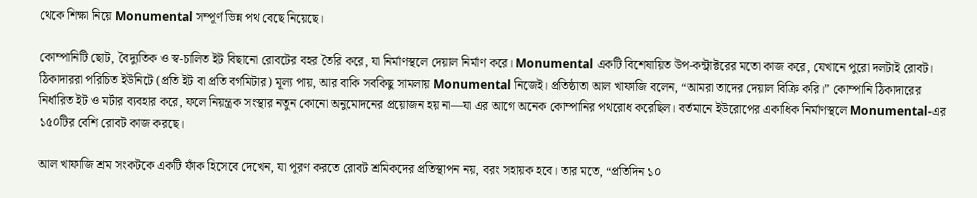থেকে শিক্ষা নিয়ে Monumental সম্পূর্ণ ভিন্ন পথ বেছে নিয়েছে।

কোম্পানিটি ছোট, বৈদ্যুতিক ও স্ব-চালিত ইট বিছানো রোবটের বহর তৈরি করে, যা নির্মাণস্থলে দেয়াল নির্মাণ করে। Monumental একটি বিশেষায়িত উপ-কন্ট্রাক্টরের মতো কাজ করে, যেখানে পুরো দলটাই রোবট। ঠিকাদাররা পরিচিত ইউনিটে (প্রতি ইট বা প্রতি বর্গমিটার) মূল্য পায়, আর বাকি সবকিছু সামলায় Monumental নিজেই। প্রতিষ্ঠাতা আল খাফাজি বলেন, “আমরা তাদের দেয়াল বিক্রি করি।” কোম্পানি ঠিকাদারের নির্ধারিত ইট ও মর্টার ব্যবহার করে, ফলে নিয়ন্ত্রক সংস্থার নতুন কোনো অনুমোদনের প্রয়োজন হয় না—যা এর আগে অনেক কোম্পানির পথরোধ করেছিল। বর্তমানে ইউরোপের একাধিক নির্মাণস্থলে Monumental-এর ১৫০টির বেশি রোবট কাজ করছে।

আল খাফাজি শ্রম সংকটকে একটি ফাঁক হিসেবে দেখেন, যা পূরণ করতে রোবট শ্রমিকদের প্রতিস্থাপন নয়, বরং সহায়ক হবে। তার মতে, “প্রতিদিন ১০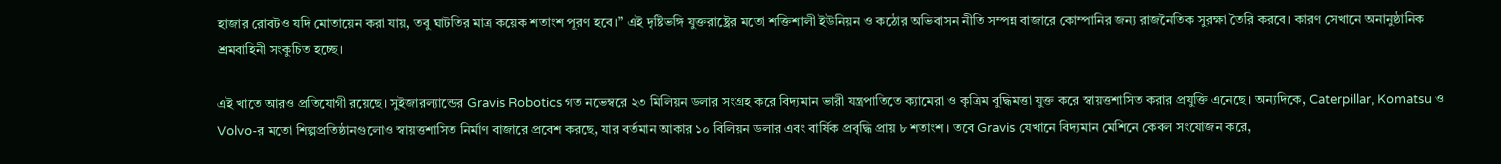হাজার রোবটও যদি মোতায়েন করা যায়, তবু ঘাটতির মাত্র কয়েক শতাংশ পূরণ হবে।” এই দৃষ্টিভঙ্গি যুক্তরাষ্ট্রের মতো শক্তিশালী ইউনিয়ন ও কঠোর অভিবাসন নীতি সম্পন্ন বাজারে কোম্পানির জন্য রাজনৈতিক সুরক্ষা তৈরি করবে। কারণ সেখানে অনানুষ্ঠানিক শ্রমবাহিনী সংকুচিত হচ্ছে।

এই খাতে আরও প্রতিযোগী রয়েছে। সুইজারল্যান্ডের Gravis Robotics গত নভেম্বরে ২৩ মিলিয়ন ডলার সংগ্রহ করে বিদ্যমান ভারী যন্ত্রপাতিতে ক্যামেরা ও কৃত্রিম বুদ্ধিমত্তা যুক্ত করে স্বায়ত্তশাসিত করার প্রযুক্তি এনেছে। অন্যদিকে, Caterpillar, Komatsu ও Volvo-র মতো শিল্পপ্রতিষ্ঠানগুলোও স্বায়ত্তশাসিত নির্মাণ বাজারে প্রবেশ করছে, যার বর্তমান আকার ১০ বিলিয়ন ডলার এবং বার্ষিক প্রবৃদ্ধি প্রায় ৮ শতাংশ। তবে Gravis যেখানে বিদ্যমান মেশিনে কেবল সংযোজন করে,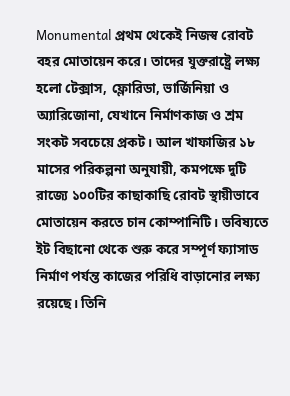Monumental প্রথম থেকেই নিজস্ব রোবট বহর মোতায়েন করে। তাদের যুক্তরাষ্ট্রে লক্ষ্য হলো টেক্সাস, ফ্লোরিডা, ভার্জিনিয়া ও অ্যারিজোনা, যেখানে নির্মাণকাজ ও শ্রম সংকট সবচেয়ে প্রকট। আল খাফাজির ১৮ মাসের পরিকল্পনা অনুযায়ী, কমপক্ষে দুটি রাজ্যে ১০০টির কাছাকাছি রোবট স্থায়ীভাবে মোতায়েন করতে চান কোম্পানিটি। ভবিষ্যতে ইট বিছানো থেকে শুরু করে সম্পূর্ণ ফ্যাসাড নির্মাণ পর্যন্ত কাজের পরিধি বাড়ানোর লক্ষ্য রয়েছে। তিনি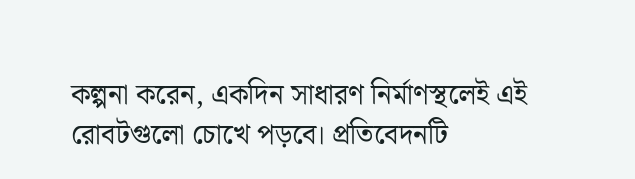কল্পনা করেন, একদিন সাধারণ নির্মাণস্থলেই এই রোবটগুলো চোখে পড়বে। প্রতিবেদনটি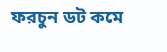ফরচুন ডট কমে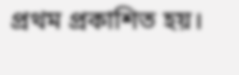প্রথম প্রকাশিত হয়।